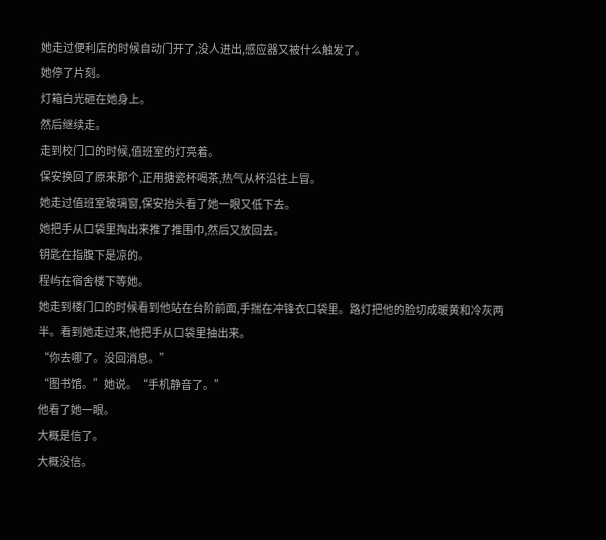她走过便利店的时候自动门开了,没人进出,感应器又被什么触发了。
她停了片刻。
灯箱白光砸在她身上。
然后继续走。
走到校门口的时候,值班室的灯亮着。
保安换回了原来那个,正用搪瓷杯喝茶,热气从杯沿往上冒。
她走过值班室玻璃窗,保安抬头看了她一眼又低下去。
她把手从口袋里掏出来推了推围巾,然后又放回去。
钥匙在指腹下是凉的。
程屿在宿舍楼下等她。
她走到楼门口的时候看到他站在台阶前面,手揣在冲锋衣口袋里。路灯把他的脸切成暖黄和冷灰两半。看到她走过来,他把手从口袋里抽出来。
“你去哪了。没回消息。”
“图书馆。”她说。“手机静音了。”
他看了她一眼。
大概是信了。
大概没信。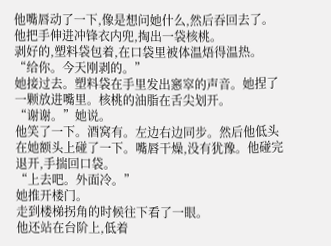他嘴唇动了一下,像是想问她什么,然后吞回去了。
他把手伸进冲锋衣内兜,掏出一袋核桃。
剥好的,塑料袋包着,在口袋里被体温焐得温热。
“给你。今天刚剥的。”
她接过去。塑料袋在手里发出窸窣的声音。她捏了一颗放进嘴里。核桃的油脂在舌尖划开。
“谢谢。”她说。
他笑了一下。酒窝有。左边右边同步。然后他低头在她额头上碰了一下。嘴唇干燥,没有犹豫。他碰完退开,手揣回口袋。
“上去吧。外面冷。”
她推开楼门。
走到楼梯拐角的时候往下看了一眼。
他还站在台阶上,低着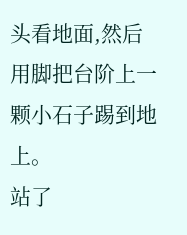头看地面,然后用脚把台阶上一颗小石子踢到地上。
站了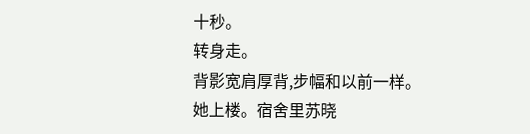十秒。
转身走。
背影宽肩厚背,步幅和以前一样。
她上楼。宿舍里苏晓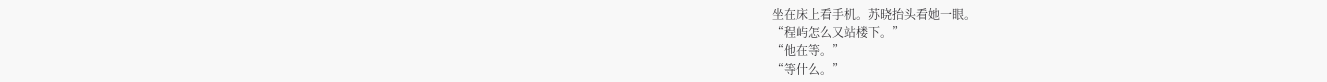坐在床上看手机。苏晓抬头看她一眼。
“程屿怎么又站楼下。”
“他在等。”
“等什么。”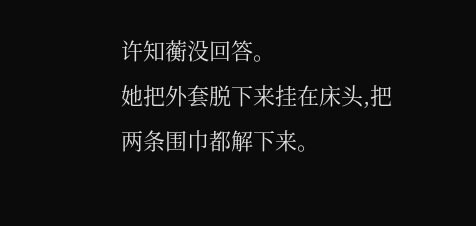许知蘅没回答。
她把外套脱下来挂在床头,把两条围巾都解下来。